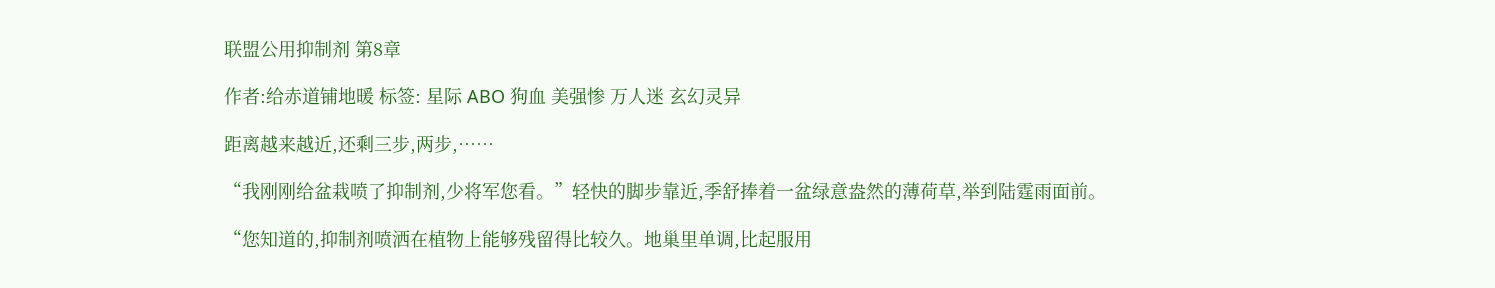联盟公用抑制剂 第8章

作者:给赤道铺地暖 标签: 星际 ABO 狗血 美强惨 万人迷 玄幻灵异

距离越来越近,还剩三步,两步,……

“我刚刚给盆栽喷了抑制剂,少将军您看。”轻快的脚步靠近,季舒捧着一盆绿意盎然的薄荷草,举到陆霆雨面前。

“您知道的,抑制剂喷洒在植物上能够残留得比较久。地巢里单调,比起服用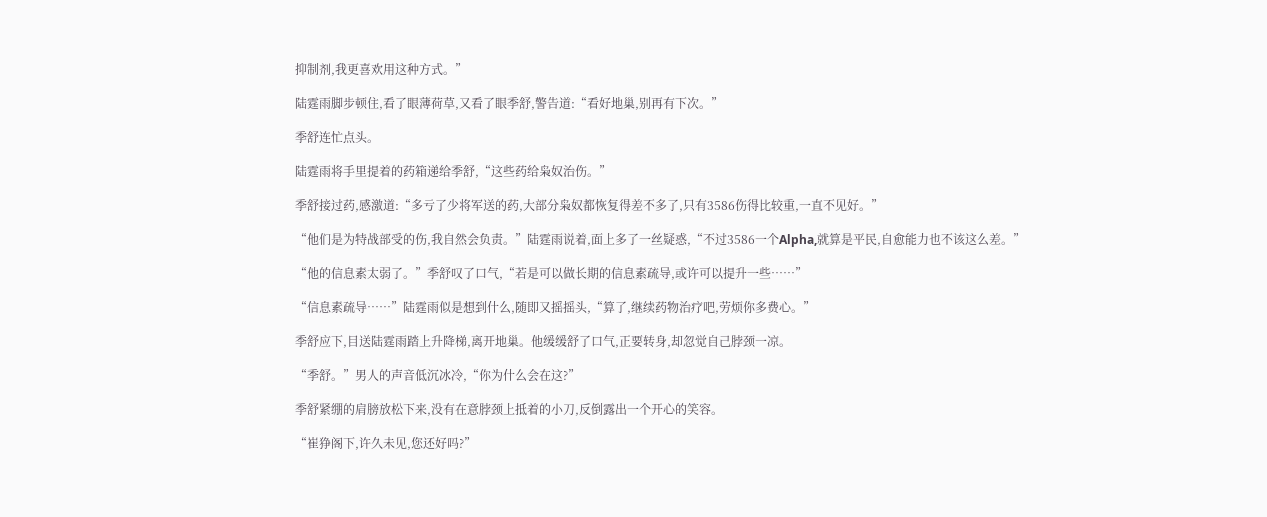抑制剂,我更喜欢用这种方式。”

陆霆雨脚步顿住,看了眼薄荷草,又看了眼季舒,警告道:“看好地巢,别再有下次。”

季舒连忙点头。

陆霆雨将手里提着的药箱递给季舒,“这些药给枭奴治伤。”

季舒接过药,感激道:“多亏了少将军送的药,大部分枭奴都恢复得差不多了,只有3586伤得比较重,一直不见好。”

“他们是为特战部受的伤,我自然会负责。”陆霆雨说着,面上多了一丝疑惑,“不过3586一个Alpha,就算是平民,自愈能力也不该这么差。”

“他的信息素太弱了。”季舒叹了口气,“若是可以做长期的信息素疏导,或许可以提升一些……”

“信息素疏导……”陆霆雨似是想到什么,随即又摇摇头,“算了,继续药物治疗吧,劳烦你多费心。”

季舒应下,目送陆霆雨踏上升降梯,离开地巢。他缓缓舒了口气,正要转身,却忽觉自己脖颈一凉。

“季舒。”男人的声音低沉冰冷,“你为什么会在这?”

季舒紧绷的肩膀放松下来,没有在意脖颈上抵着的小刀,反倒露出一个开心的笑容。

“崔狰阁下,许久未见,您还好吗?”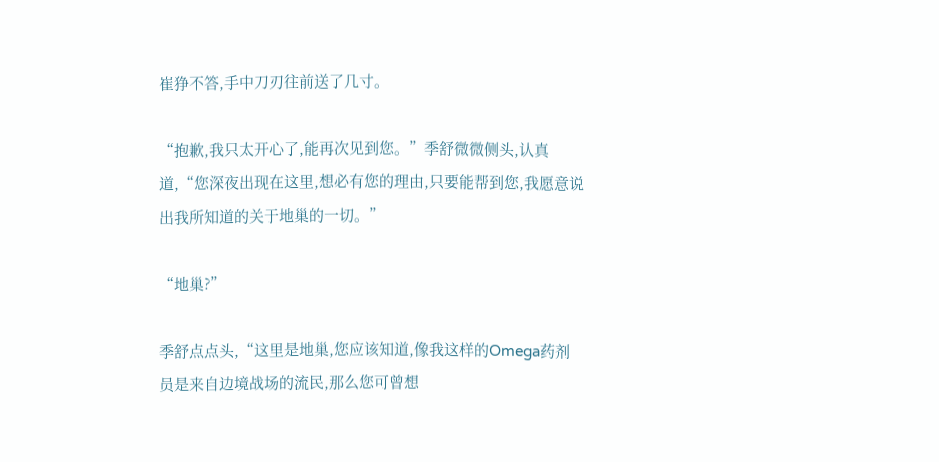崔狰不答,手中刀刃往前送了几寸。

“抱歉,我只太开心了,能再次见到您。”季舒微微侧头,认真道,“您深夜出现在这里,想必有您的理由,只要能帮到您,我愿意说出我所知道的关于地巢的一切。”

“地巢?”

季舒点点头,“这里是地巢,您应该知道,像我这样的Omega药剂员是来自边境战场的流民,那么您可曾想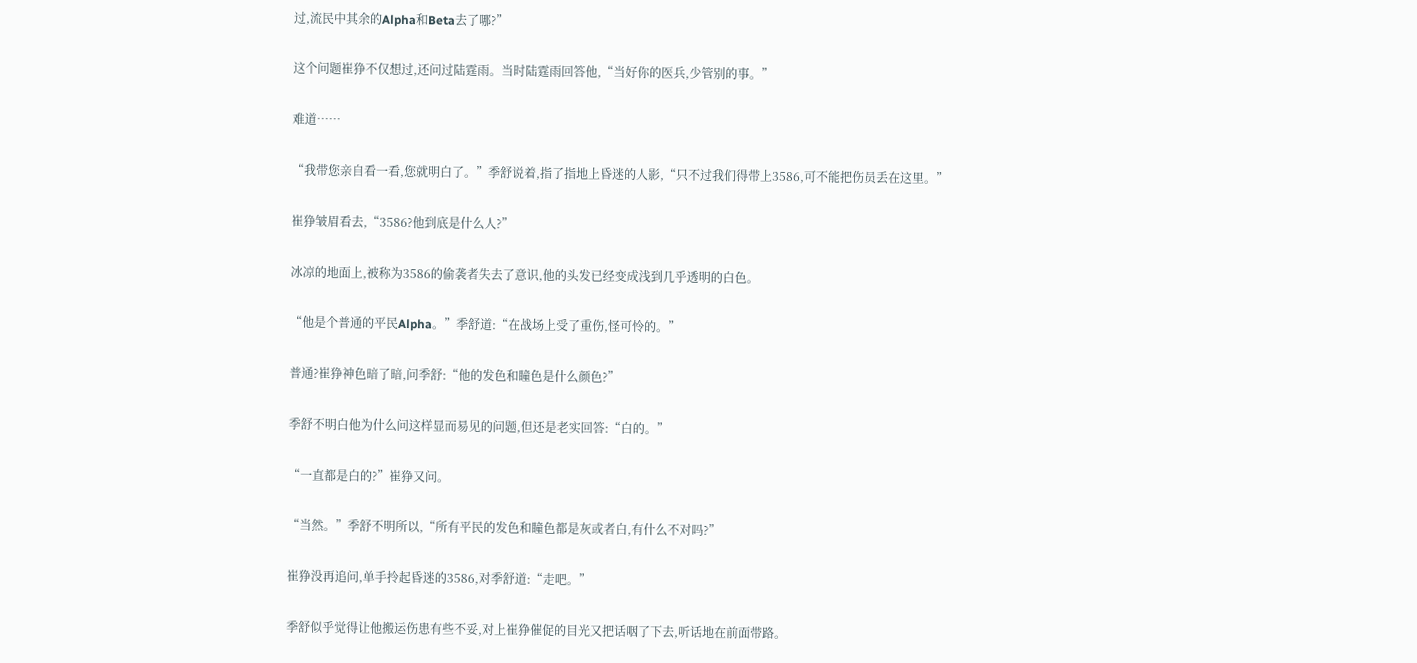过,流民中其余的Alpha和Beta去了哪?”

这个问题崔狰不仅想过,还问过陆霆雨。当时陆霆雨回答他,“当好你的医兵,少管别的事。”

难道……

“我带您亲自看一看,您就明白了。”季舒说着,指了指地上昏迷的人影,“只不过我们得带上3586,可不能把伤员丢在这里。”

崔狰皱眉看去,“3586?他到底是什么人?”

冰凉的地面上,被称为3586的偷袭者失去了意识,他的头发已经变成浅到几乎透明的白色。

“他是个普通的平民Alpha。”季舒道:“在战场上受了重伤,怪可怜的。”

普通?崔狰神色暗了暗,问季舒:“他的发色和瞳色是什么颜色?”

季舒不明白他为什么问这样显而易见的问题,但还是老实回答:“白的。”

“一直都是白的?”崔狰又问。

“当然。”季舒不明所以,“所有平民的发色和瞳色都是灰或者白,有什么不对吗?”

崔狰没再追问,单手拎起昏迷的3586,对季舒道:“走吧。”

季舒似乎觉得让他搬运伤患有些不妥,对上崔狰催促的目光又把话咽了下去,听话地在前面带路。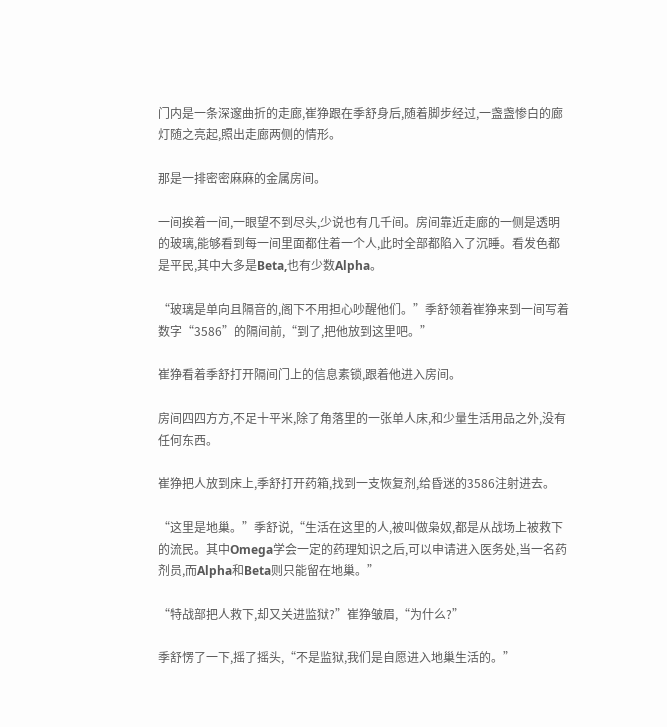门内是一条深邃曲折的走廊,崔狰跟在季舒身后,随着脚步经过,一盏盏惨白的廊灯随之亮起,照出走廊两侧的情形。

那是一排密密麻麻的金属房间。

一间挨着一间,一眼望不到尽头,少说也有几千间。房间靠近走廊的一侧是透明的玻璃,能够看到每一间里面都住着一个人,此时全部都陷入了沉睡。看发色都是平民,其中大多是Beta,也有少数Alpha。

“玻璃是单向且隔音的,阁下不用担心吵醒他们。”季舒领着崔狰来到一间写着数字“3586”的隔间前,“到了,把他放到这里吧。”

崔狰看着季舒打开隔间门上的信息素锁,跟着他进入房间。

房间四四方方,不足十平米,除了角落里的一张单人床,和少量生活用品之外,没有任何东西。

崔狰把人放到床上,季舒打开药箱,找到一支恢复剂,给昏迷的3586注射进去。

“这里是地巢。”季舒说,“生活在这里的人,被叫做枭奴,都是从战场上被救下的流民。其中Omega学会一定的药理知识之后,可以申请进入医务处,当一名药剂员,而Alpha和Beta则只能留在地巢。”

“特战部把人救下,却又关进监狱?”崔狰皱眉,“为什么?”

季舒愣了一下,摇了摇头,“不是监狱,我们是自愿进入地巢生活的。”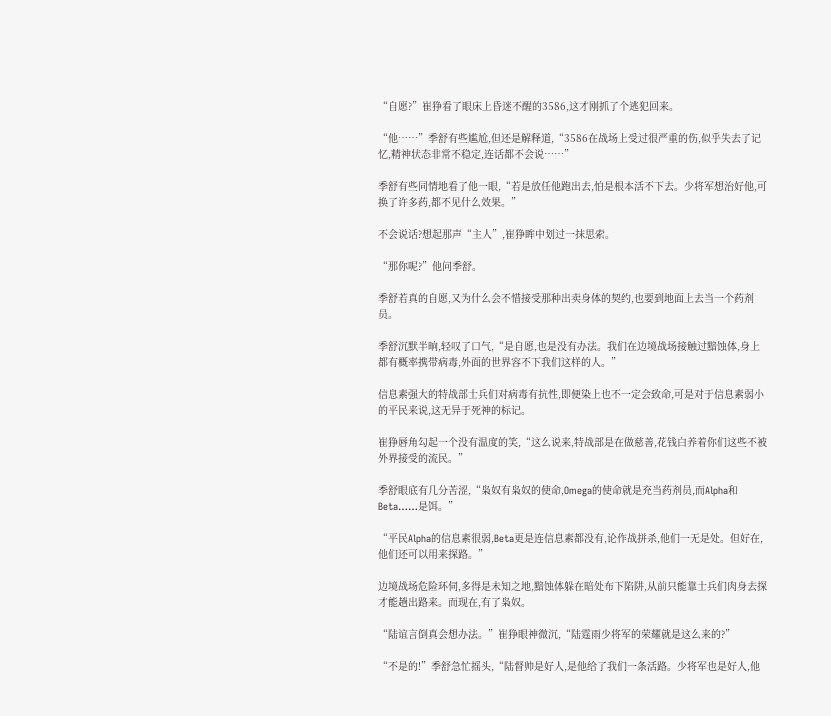“自愿?”崔狰看了眼床上昏迷不醒的3586,这才刚抓了个逃犯回来。

“他……”季舒有些尴尬,但还是解释道,“3586在战场上受过很严重的伤,似乎失去了记忆,精神状态非常不稳定,连话都不会说……”

季舒有些同情地看了他一眼,“若是放任他跑出去,怕是根本活不下去。少将军想治好他,可换了许多药,都不见什么效果。”

不会说话?想起那声“主人”,崔狰眸中划过一抹思索。

“那你呢?”他问季舒。

季舒若真的自愿,又为什么会不惜接受那种出卖身体的契约,也要到地面上去当一个药剂员。

季舒沉默半晌,轻叹了口气,“是自愿,也是没有办法。我们在边境战场接触过黯蚀体,身上都有概率携带病毒,外面的世界容不下我们这样的人。”

信息素强大的特战部士兵们对病毒有抗性,即便染上也不一定会致命,可是对于信息素弱小的平民来说,这无异于死神的标记。

崔狰唇角勾起一个没有温度的笑,“这么说来,特战部是在做慈善,花钱白养着你们这些不被外界接受的流民。”

季舒眼底有几分苦涩,“枭奴有枭奴的使命,Omega的使命就是充当药剂员,而Alpha和Beta……是饵。”

“平民Alpha的信息素很弱,Beta更是连信息素都没有,论作战拼杀,他们一无是处。但好在,他们还可以用来探路。”

边境战场危险环伺,多得是未知之地,黯蚀体躲在暗处布下陷阱,从前只能靠士兵们肉身去探才能趟出路来。而现在,有了枭奴。

“陆谊言倒真会想办法。”崔狰眼神微沉,“陆霆雨少将军的荣耀就是这么来的?”

“不是的!”季舒急忙摇头,“陆督帅是好人,是他给了我们一条活路。少将军也是好人,他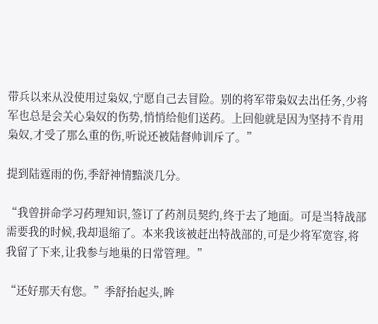带兵以来从没使用过枭奴,宁愿自己去冒险。别的将军带枭奴去出任务,少将军也总是会关心枭奴的伤势,悄悄给他们送药。上回他就是因为坚持不肯用枭奴,才受了那么重的伤,听说还被陆督帅训斥了。”

提到陆霆雨的伤,季舒神情黯淡几分。

“我曾拼命学习药理知识,签订了药剂员契约,终于去了地面。可是当特战部需要我的时候,我却退缩了。本来我该被赶出特战部的,可是少将军宽容,将我留了下来,让我参与地巢的日常管理。”

“还好那天有您。”季舒抬起头,眸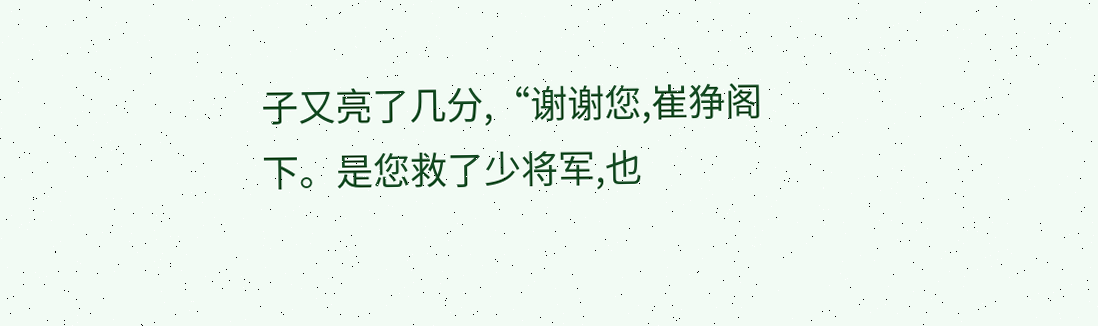子又亮了几分,“谢谢您,崔狰阁下。是您救了少将军,也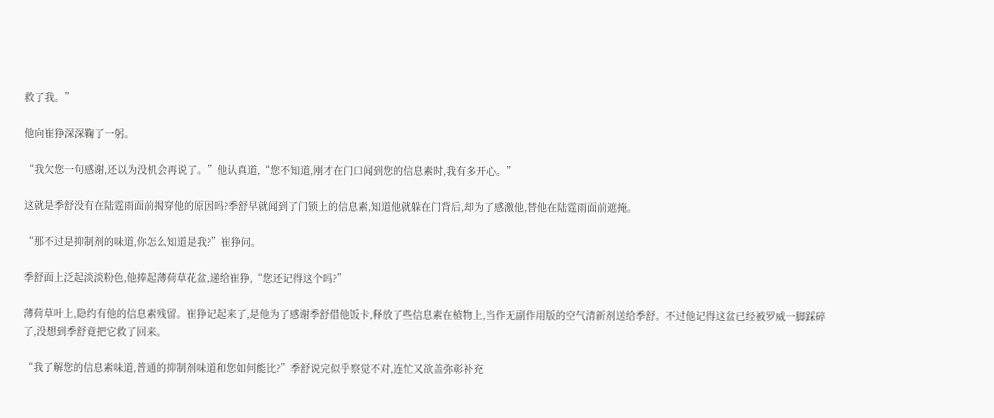救了我。”

他向崔狰深深鞠了一躬。

“我欠您一句感谢,还以为没机会再说了。”他认真道,“您不知道,刚才在门口闻到您的信息素时,我有多开心。”

这就是季舒没有在陆霆雨面前揭穿他的原因吗?季舒早就闻到了门锁上的信息素,知道他就躲在门背后,却为了感激他,替他在陆霆雨面前遮掩。

“那不过是抑制剂的味道,你怎么知道是我?”崔狰问。

季舒面上泛起淡淡粉色,他捧起薄荷草花盆,递给崔狰,“您还记得这个吗?”

薄荷草叶上,隐约有他的信息素残留。崔狰记起来了,是他为了感谢季舒借他饭卡,释放了些信息素在植物上,当作无副作用版的空气清新剂送给季舒。不过他记得这盆已经被罗威一脚踩碎了,没想到季舒竟把它救了回来。

“我了解您的信息素味道,普通的抑制剂味道和您如何能比?”季舒说完似乎察觉不对,连忙又欲盖弥彰补充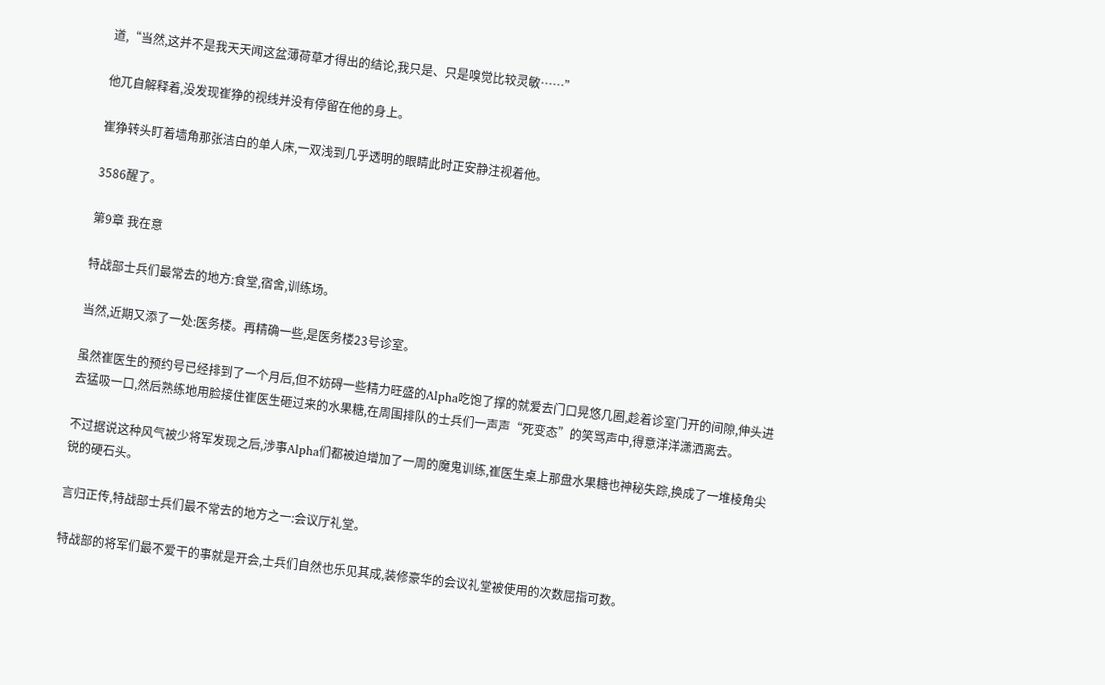道,“当然,这并不是我天天闻这盆薄荷草才得出的结论,我只是、只是嗅觉比较灵敏……”

他兀自解释着,没发现崔狰的视线并没有停留在他的身上。

崔狰转头盯着墙角那张洁白的单人床,一双浅到几乎透明的眼睛此时正安静注视着他。

3586醒了。

第9章 我在意

特战部士兵们最常去的地方:食堂,宿舍,训练场。

当然,近期又添了一处:医务楼。再精确一些,是医务楼23号诊室。

虽然崔医生的预约号已经排到了一个月后,但不妨碍一些精力旺盛的Alpha吃饱了撑的就爱去门口晃悠几圈,趁着诊室门开的间隙,伸头进去猛吸一口,然后熟练地用脸接住崔医生砸过来的水果糖,在周围排队的士兵们一声声“死变态”的笑骂声中,得意洋洋潇洒离去。

不过据说这种风气被少将军发现之后,涉事Alpha们都被迫增加了一周的魔鬼训练,崔医生桌上那盘水果糖也神秘失踪,换成了一堆棱角尖锐的硬石头。

言归正传,特战部士兵们最不常去的地方之一:会议厅礼堂。

特战部的将军们最不爱干的事就是开会,士兵们自然也乐见其成,装修豪华的会议礼堂被使用的次数屈指可数。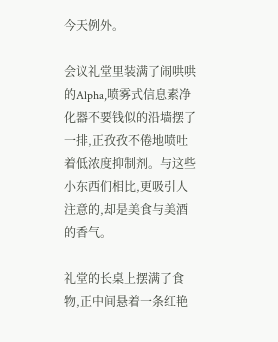今天例外。

会议礼堂里装满了闹哄哄的Alpha,喷雾式信息素净化器不要钱似的沿墙摆了一排,正孜孜不倦地喷吐着低浓度抑制剂。与这些小东西们相比,更吸引人注意的,却是美食与美酒的香气。

礼堂的长桌上摆满了食物,正中间悬着一条红艳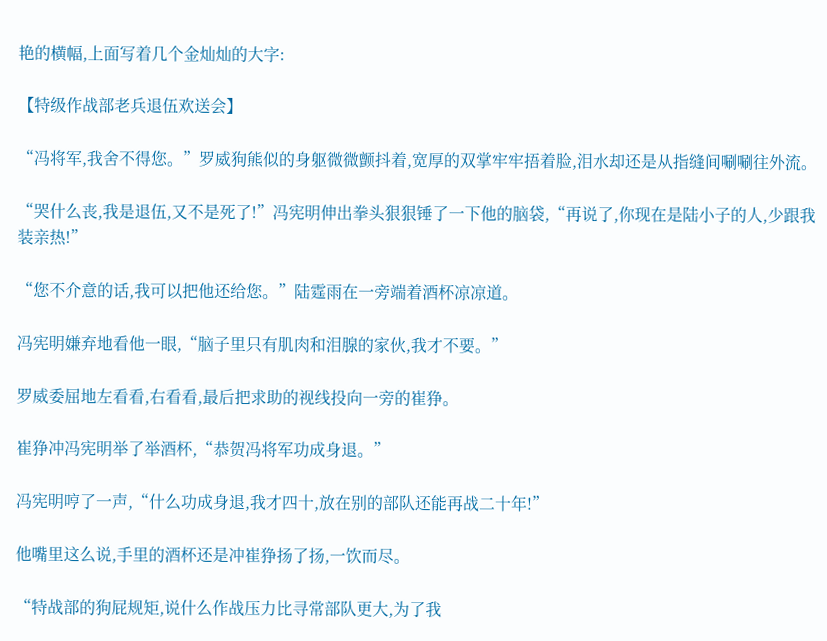艳的横幅,上面写着几个金灿灿的大字:

【特级作战部老兵退伍欢送会】

“冯将军,我舍不得您。”罗威狗熊似的身躯微微颤抖着,宽厚的双掌牢牢捂着脸,泪水却还是从指缝间唰唰往外流。

“哭什么丧,我是退伍,又不是死了!”冯宪明伸出拳头狠狠锤了一下他的脑袋,“再说了,你现在是陆小子的人,少跟我装亲热!”

“您不介意的话,我可以把他还给您。”陆霆雨在一旁端着酒杯凉凉道。

冯宪明嫌弃地看他一眼,“脑子里只有肌肉和泪腺的家伙,我才不要。”

罗威委屈地左看看,右看看,最后把求助的视线投向一旁的崔狰。

崔狰冲冯宪明举了举酒杯,“恭贺冯将军功成身退。”

冯宪明哼了一声,“什么功成身退,我才四十,放在别的部队还能再战二十年!”

他嘴里这么说,手里的酒杯还是冲崔狰扬了扬,一饮而尽。

“特战部的狗屁规矩,说什么作战压力比寻常部队更大,为了我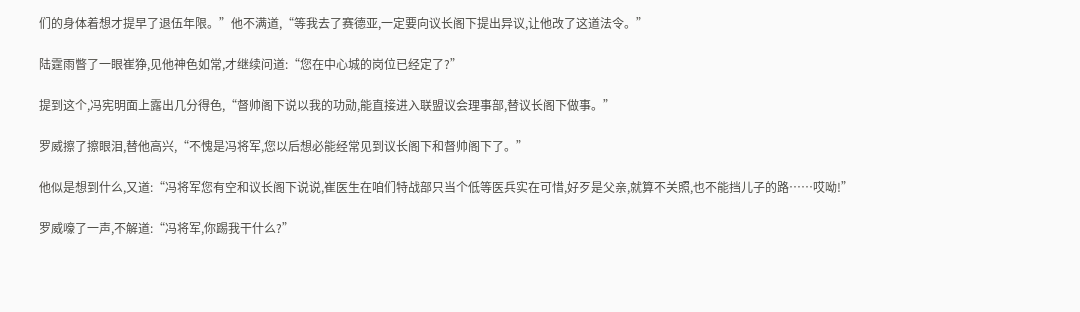们的身体着想才提早了退伍年限。”他不满道,“等我去了赛德亚,一定要向议长阁下提出异议,让他改了这道法令。”

陆霆雨瞥了一眼崔狰,见他神色如常,才继续问道:“您在中心城的岗位已经定了?”

提到这个,冯宪明面上露出几分得色,“督帅阁下说以我的功勋,能直接进入联盟议会理事部,替议长阁下做事。”

罗威擦了擦眼泪,替他高兴,“不愧是冯将军,您以后想必能经常见到议长阁下和督帅阁下了。”

他似是想到什么,又道:“冯将军您有空和议长阁下说说,崔医生在咱们特战部只当个低等医兵实在可惜,好歹是父亲,就算不关照,也不能挡儿子的路……哎呦!”

罗威嚎了一声,不解道:“冯将军,你踢我干什么?”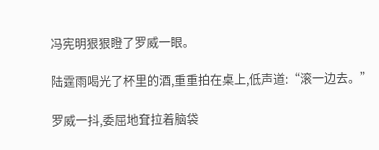冯宪明狠狠瞪了罗威一眼。

陆霆雨喝光了杯里的酒,重重拍在桌上,低声道:“滚一边去。”

罗威一抖,委屈地耷拉着脑袋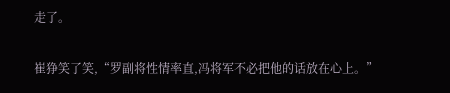走了。

崔狰笑了笑,“罗副将性情率直,冯将军不必把他的话放在心上。”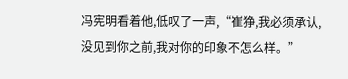冯宪明看着他,低叹了一声,“崔狰,我必须承认,没见到你之前,我对你的印象不怎么样。”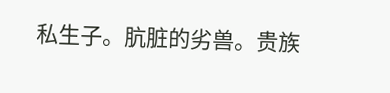私生子。肮脏的劣兽。贵族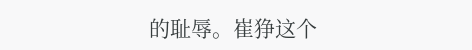的耻辱。崔狰这个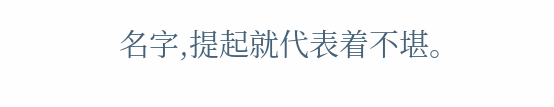名字,提起就代表着不堪。